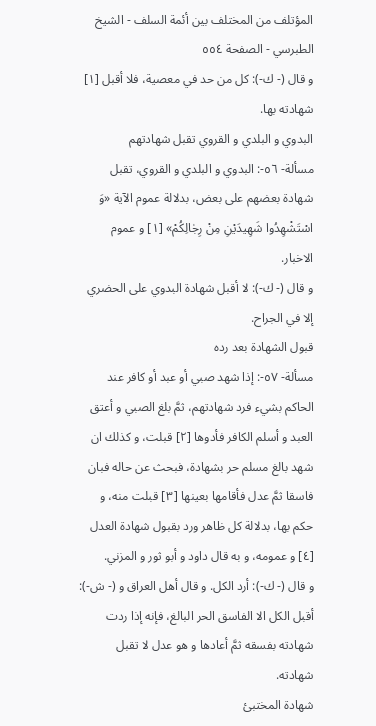المؤتلف من المختلف بين أئمة السلف - الشيخ الطبرسي - الصفحة ٥٥٤
و قال (- ك-): كل من حد في معصية، فلا أقبل [١] شهادته بها.
البدوي و البلدي و القروي تقبل شهادتهم
مسألة- ٥٦-: البدوي و البلدي و القروي، تقبل شهادة بعضهم على بعض، بدلالة عموم الآية «وَ اسْتَشْهِدُوا شَهِيدَيْنِ مِنْ رِجٰالِكُمْ» [١] و عموم الاخبار.
و قال (- ك-): لا أقبل شهادة البدوي على الحضري إلا في الجراح.
قبول الشهادة بعد رده
مسألة- ٥٧-: إذا شهد صبي أو عبد أو كافر عند الحاكم بشيء فرد شهادتهم، ثمَّ بلغ الصبي و أعتق العبد و أسلم الكافر فأدوها [٢] قبلت، و كذلك ان شهد بالغ مسلم حر بشهادة، فبحث عن حاله فبان فاسقا ثمَّ عدل فأقامها بعينها [٣] قبلت منه، و حكم بها، بدلالة كل ظاهر ورد بقبول شهادة العدل [٤] و عمومه، و به قال داود و أبو ثور و المزني.
و قال (- ك-): أرد الكل. و قال أهل العراق و (- ش-): أقبل الكل الا الفاسق الحر البالغ، فإنه إذا ردت شهادته بفسقه ثمَّ أعادها و هو عدل لا تقبل شهادته.
شهادة المختبئ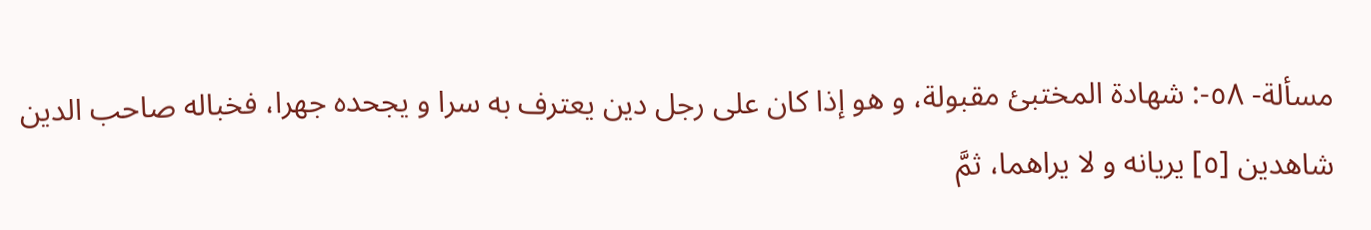مسألة- ٥٨-: شهادة المختبئ مقبولة، و هو إذا كان على رجل دين يعترف به سرا و يجحده جهرا، فخباله صاحب الدين شاهدين [٥] يريانه و لا يراهما، ثمَّ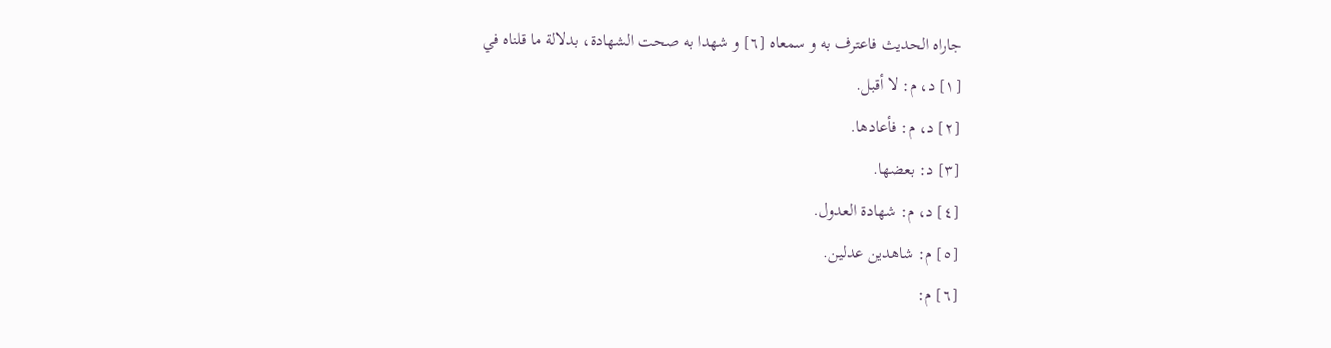جاراه الحديث فاعترف به و سمعاه [٦] و شهدا به صحت الشهادة، بدلالة ما قلناه في
[١] د، م: لا أقبل.
[٢] د، م: فأعادها.
[٣] د: بعضها.
[٤] د، م: شهادة العدول.
[٥] م: شاهدين عدلين.
[٦] م: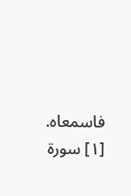فاسمعاه.
[١] سورة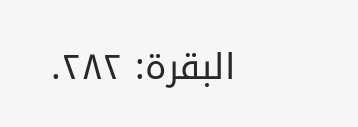البقرة: ٢٨٢.